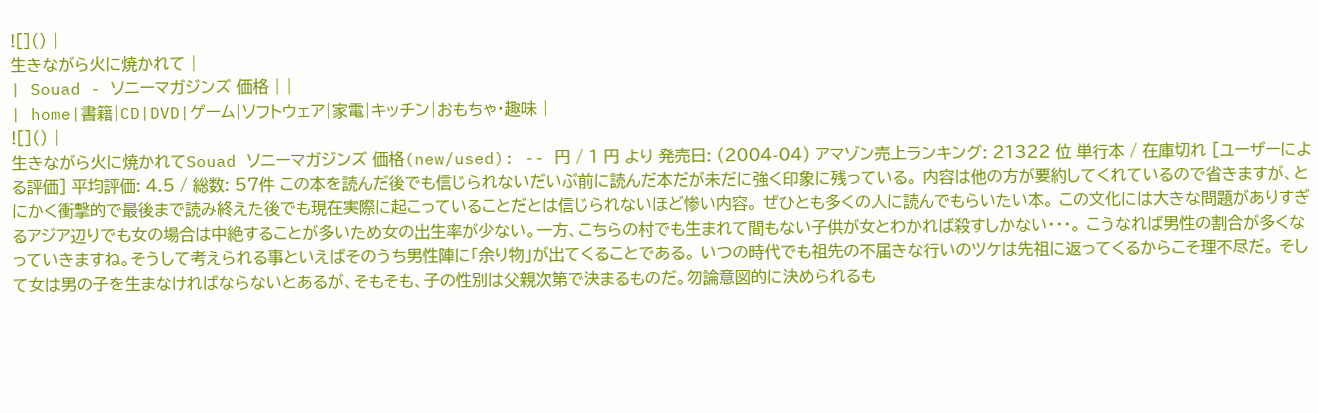![]() |
生きながら火に焼かれて |
| Souad - ソニーマガジンズ 価格 | |
| home|書籍|CD|DVD|ゲーム|ソフトウェア|家電|キッチン|おもちゃ・趣味 |
![]() |
生きながら火に焼かれてSouad ソニーマガジンズ 価格(new/used): -- 円 / 1 円 より 発売日: (2004-04) アマゾン売上ランキング: 21322 位 単行本 / 在庫切れ [ユーザーによる評価] 平均評価: 4.5 / 総数: 57件 この本を読んだ後でも信じられないだいぶ前に読んだ本だが未だに強く印象に残っている。 内容は他の方が要約してくれているので省きますが、とにかく衝撃的で最後まで読み終えた後でも現在実際に起こっていることだとは信じられないほど惨い内容。 ぜひとも多くの人に読んでもらいたい本。 この文化には大きな問題がありすぎるアジア辺りでも女の場合は中絶することが多いため女の出生率が少ない。一方、こちらの村でも生まれて間もない子供が女とわかれば殺すしかない・・・。 こうなれば男性の割合が多くなっていきますね。そうして考えられる事といえばそのうち男性陣に「余り物」が出てくることである。 いつの時代でも祖先の不届きな行いのツケは先祖に返ってくるからこそ理不尽だ。 そして女は男の子を生まなければならないとあるが、そもそも、子の性別は父親次第で決まるものだ。勿論意図的に決められるも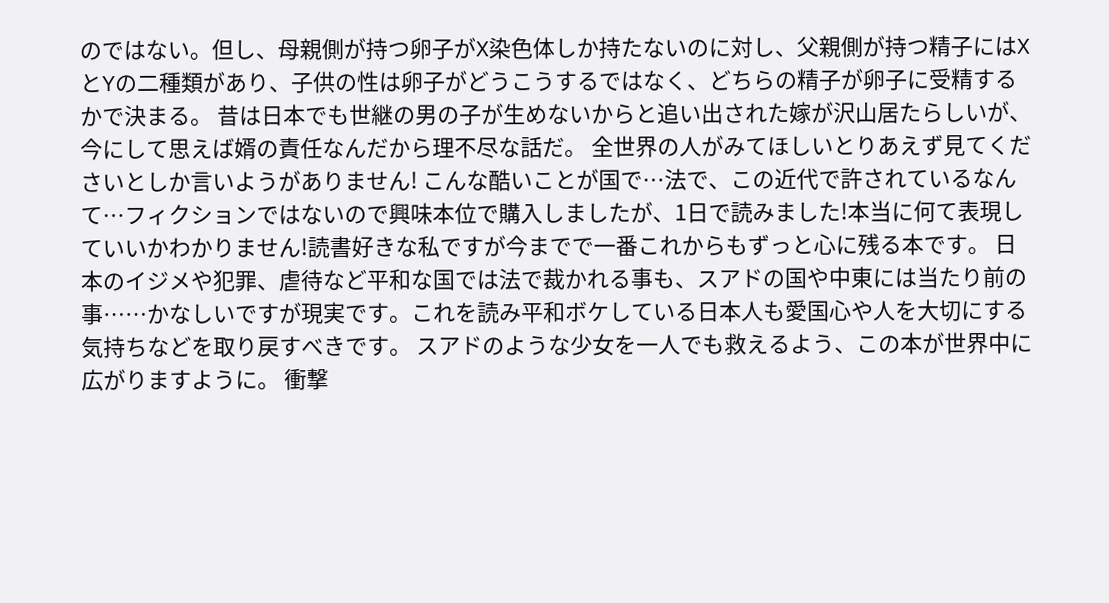のではない。但し、母親側が持つ卵子がX染色体しか持たないのに対し、父親側が持つ精子にはXとYの二種類があり、子供の性は卵子がどうこうするではなく、どちらの精子が卵子に受精するかで決まる。 昔は日本でも世継の男の子が生めないからと追い出された嫁が沢山居たらしいが、今にして思えば婿の責任なんだから理不尽な話だ。 全世界の人がみてほしいとりあえず見てくださいとしか言いようがありません! こんな酷いことが国で…法で、この近代で許されているなんて…フィクションではないので興味本位で購入しましたが、1日で読みました!本当に何て表現していいかわかりません!読書好きな私ですが今までで一番これからもずっと心に残る本です。 日本のイジメや犯罪、虐待など平和な国では法で裁かれる事も、スアドの国や中東には当たり前の事……かなしいですが現実です。これを読み平和ボケしている日本人も愛国心や人を大切にする気持ちなどを取り戻すべきです。 スアドのような少女を一人でも救えるよう、この本が世界中に広がりますように。 衝撃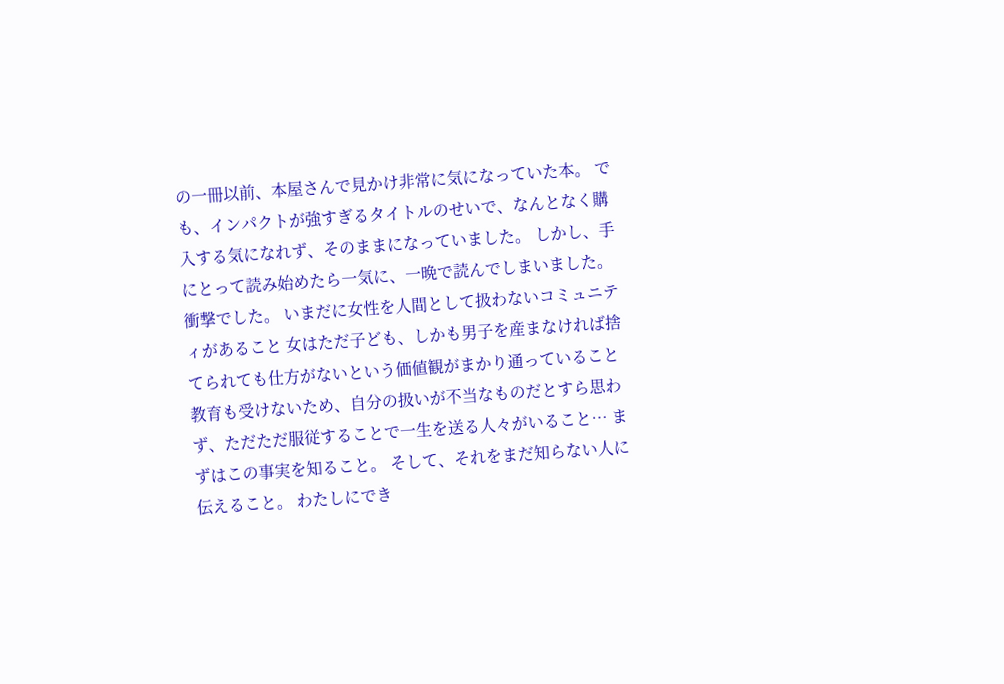の一冊以前、本屋さんで見かけ非常に気になっていた本。 でも、インパクトが強すぎるタイトルのせいで、なんとなく購入する気になれず、そのままになっていました。 しかし、手にとって読み始めたら一気に、一晩で読んでしまいました。 衝撃でした。 いまだに女性を人間として扱わないコミュニティがあること 女はただ子ども、しかも男子を産まなければ捨てられても仕方がないという価値観がまかり通っていること 教育も受けないため、自分の扱いが不当なものだとすら思わず、ただただ服従することで一生を送る人々がいること… まずはこの事実を知ること。 そして、それをまだ知らない人に伝えること。 わたしにでき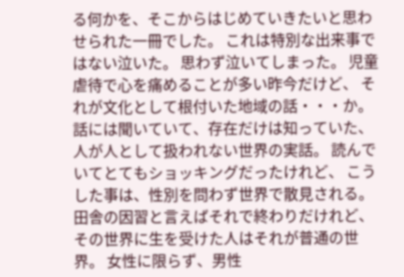る何かを、そこからはじめていきたいと思わせられた一冊でした。 これは特別な出来事ではない泣いた。 思わず泣いてしまった。 児童虐待で心を痛めることが多い昨今だけど、 それが文化として根付いた地域の話・・・か。 話には聞いていて、存在だけは知っていた、 人が人として扱われない世界の実話。 読んでいてとてもショッキングだったけれど、 こうした事は、性別を問わず世界で散見される。 田舎の因習と言えばそれで終わりだけれど、 その世界に生を受けた人はそれが普通の世界。 女性に限らず、男性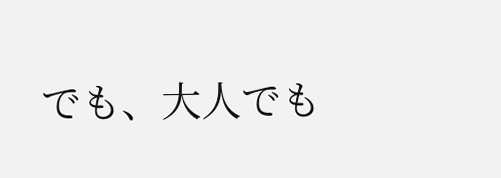でも、大人でも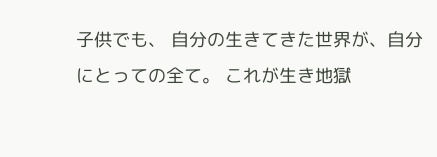子供でも、 自分の生きてきた世界が、自分にとっての全て。 これが生き地獄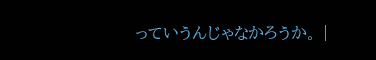っていうんじゃなかろうか。 |